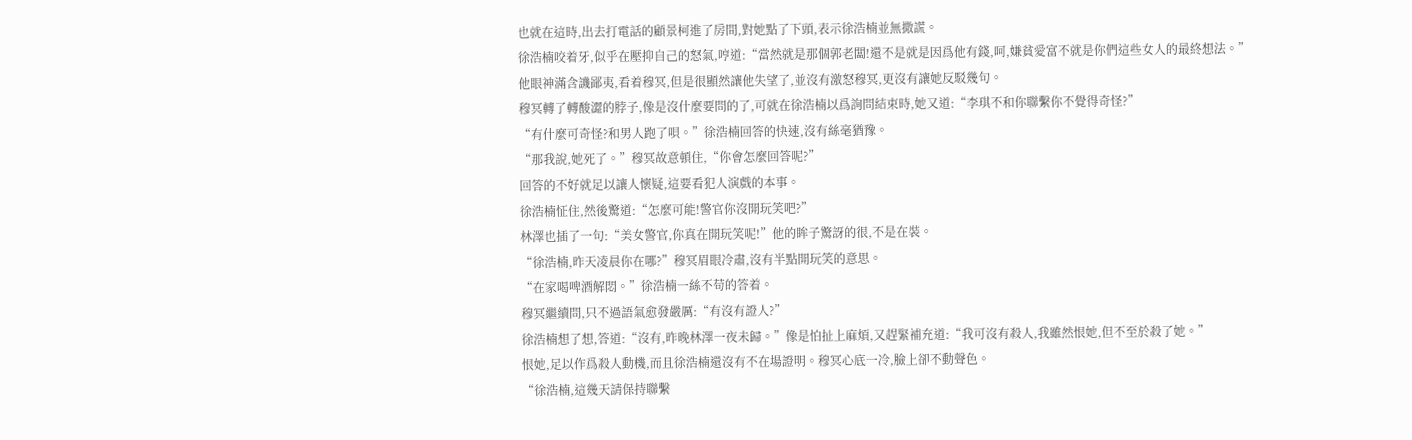也就在這時,出去打電話的顧景柯進了房間,對她點了下頭,表示徐浩楠並無撒謊。
徐浩楠咬着牙,似乎在壓抑自己的怒氣,哼道:“當然就是那個郭老闆!還不是就是因爲他有錢,呵,嫌貧愛富不就是你們這些女人的最終想法。”
他眼神滿含譏鄙夷,看着穆冥,但是很顯然讓他失望了,並沒有激怒穆冥,更沒有讓她反駁幾句。
穆冥轉了轉酸澀的脖子,像是沒什麼要問的了,可就在徐浩楠以爲詢問結束時,她又道:“李琪不和你聯繫你不覺得奇怪?”
“有什麼可奇怪?和男人跑了唄。”徐浩楠回答的快速,沒有絲毫猶豫。
“那我說,她死了。”穆冥故意頓住,“你會怎麼回答呢?”
回答的不好就足以讓人懷疑,這要看犯人演戲的本事。
徐浩楠怔住,然後驚道:“怎麼可能!警官你沒開玩笑吧?”
林澤也插了一句:“美女警官,你真在開玩笑呢!”他的眸子驚訝的很,不是在裝。
“徐浩楠,昨天凌晨你在哪?”穆冥眉眼冷肅,沒有半點開玩笑的意思。
“在家喝啤酒解悶。”徐浩楠一絲不苟的答着。
穆冥繼續問,只不過語氣愈發嚴厲:“有沒有證人?”
徐浩楠想了想,答道:“沒有,昨晚林澤一夜未歸。”像是怕扯上麻煩,又趕緊補充道:“我可沒有殺人,我雖然恨她,但不至於殺了她。”
恨她,足以作爲殺人動機,而且徐浩楠還沒有不在場證明。穆冥心底一冷,臉上卻不動聲色。
“徐浩楠,這幾天請保持聯繫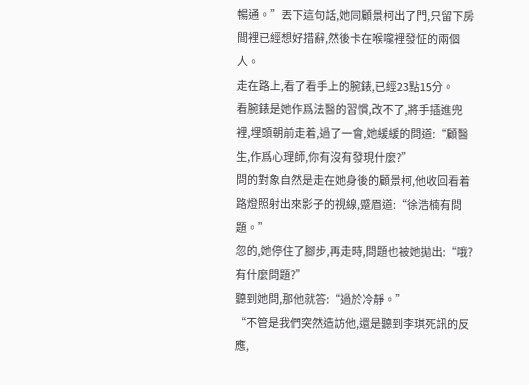暢通。”丟下這句話,她同顧景柯出了門,只留下房間裡已經想好措辭,然後卡在喉嚨裡發怔的兩個人。
走在路上,看了看手上的腕錶,已經23點15分。
看腕錶是她作爲法醫的習慣,改不了,將手插進兜裡,埋頭朝前走着,過了一會,她緩緩的問道:“顧醫生,作爲心理師,你有沒有發現什麼?”
問的對象自然是走在她身後的顧景柯,他收回看着路燈照射出來影子的視線,蹙眉道:“徐浩楠有問題。”
忽的,她停住了腳步,再走時,問題也被她拋出:“哦?有什麼問題?”
聽到她問,那他就答:“過於冷靜。”
“不管是我們突然造訪他,還是聽到李琪死訊的反應,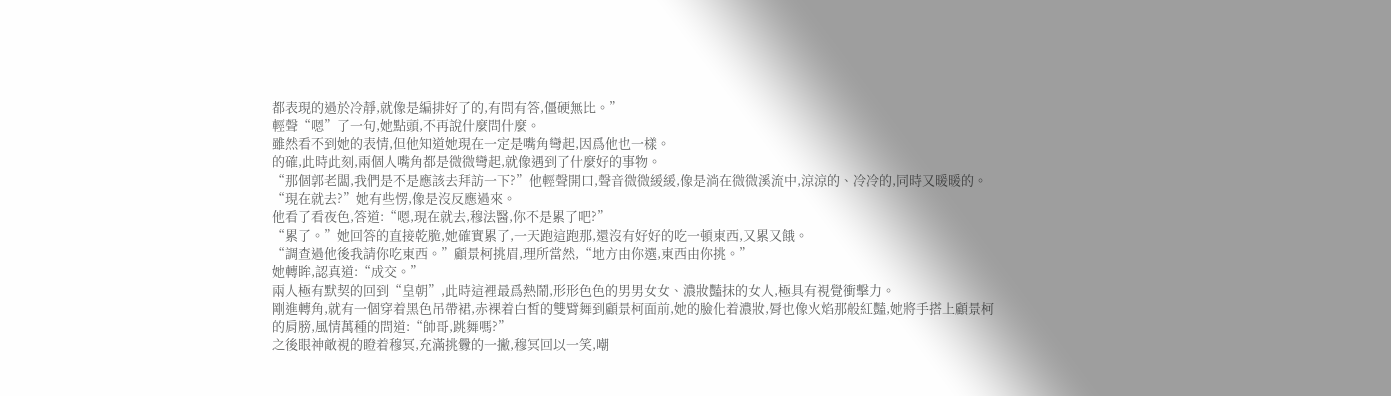都表現的過於冷靜,就像是編排好了的,有問有答,僵硬無比。”
輕聲“嗯”了一句,她點頭,不再說什麼問什麼。
雖然看不到她的表情,但他知道她現在一定是嘴角彎起,因爲他也一樣。
的確,此時此刻,兩個人嘴角都是微微彎起,就像遇到了什麼好的事物。
“那個郭老闆,我們是不是應該去拜訪一下?”他輕聲開口,聲音微微緩緩,像是淌在微微溪流中,涼涼的、冷冷的,同時又暖暖的。
“現在就去?”她有些愣,像是沒反應過來。
他看了看夜色,答道:“嗯,現在就去,穆法醫,你不是累了吧?”
“累了。”她回答的直接乾脆,她確實累了,一天跑這跑那,還沒有好好的吃一頓東西,又累又餓。
“調查過他後我請你吃東西。”顧景柯挑眉,理所當然,“地方由你選,東西由你挑。”
她轉眸,認真道:“成交。”
兩人極有默契的回到“皇朝”,此時這裡最爲熱鬧,形形色色的男男女女、濃妝豔抹的女人,極具有視覺衝擊力。
剛進轉角,就有一個穿着黑色吊帶裙,赤裸着白皙的雙臂舞到顧景柯面前,她的臉化着濃妝,脣也像火焰那般紅豔,她將手搭上顧景柯的肩膀,風情萬種的問道:“帥哥,跳舞嗎?”
之後眼神敵視的瞪着穆冥,充滿挑釁的一撇,穆冥回以一笑,嘲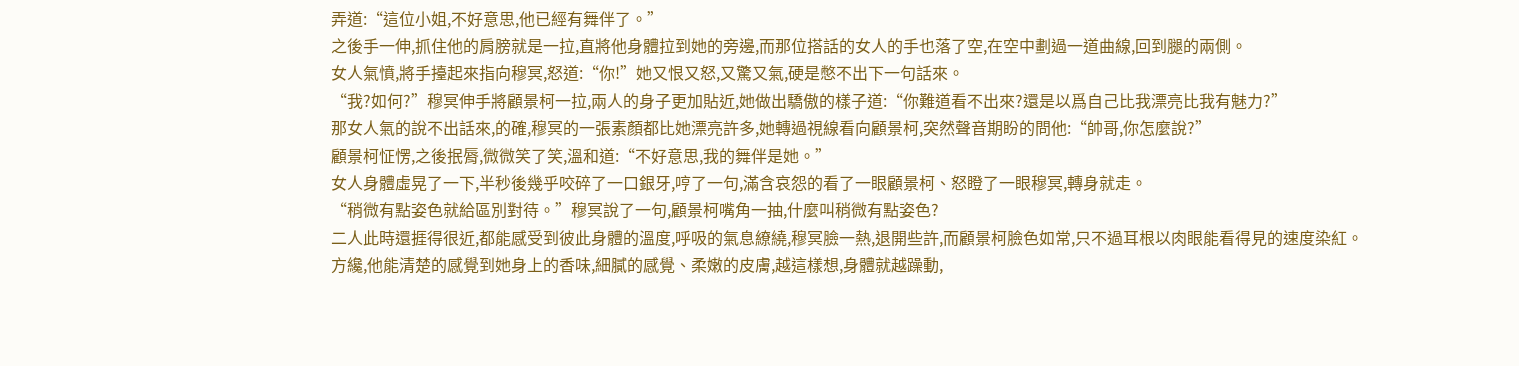弄道:“這位小姐,不好意思,他已經有舞伴了。”
之後手一伸,抓住他的肩膀就是一拉,直將他身體拉到她的旁邊,而那位搭話的女人的手也落了空,在空中劃過一道曲線,回到腿的兩側。
女人氣憤,將手擡起來指向穆冥,怒道:“你!”她又恨又怒,又驚又氣,硬是憋不出下一句話來。
“我?如何?”穆冥伸手將顧景柯一拉,兩人的身子更加貼近,她做出驕傲的樣子道:“你難道看不出來?還是以爲自己比我漂亮比我有魅力?”
那女人氣的說不出話來,的確,穆冥的一張素顏都比她漂亮許多,她轉過視線看向顧景柯,突然聲音期盼的問他:“帥哥,你怎麼說?”
顧景柯怔愣,之後抿脣,微微笑了笑,溫和道:“不好意思,我的舞伴是她。”
女人身體虛晃了一下,半秒後幾乎咬碎了一口銀牙,哼了一句,滿含哀怨的看了一眼顧景柯、怒瞪了一眼穆冥,轉身就走。
“稍微有點姿色就給區別對待。”穆冥說了一句,顧景柯嘴角一抽,什麼叫稍微有點姿色?
二人此時還捱得很近,都能感受到彼此身體的溫度,呼吸的氣息繚繞,穆冥臉一熱,退開些許,而顧景柯臉色如常,只不過耳根以肉眼能看得見的速度染紅。
方纔,他能清楚的感覺到她身上的香味,細膩的感覺、柔嫩的皮膚,越這樣想,身體就越躁動,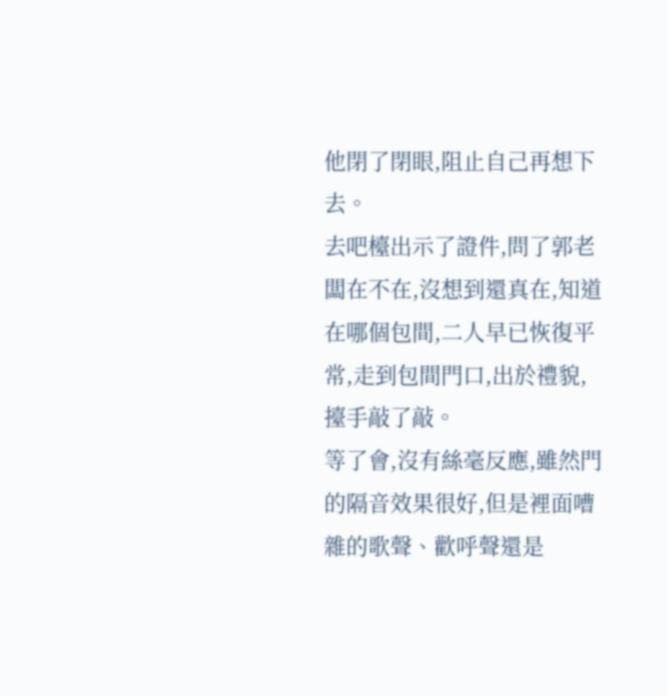他閉了閉眼,阻止自己再想下去。
去吧檯出示了證件,問了郭老闆在不在,沒想到還真在,知道在哪個包間,二人早已恢復平常,走到包間門口,出於禮貌,擡手敲了敲。
等了會,沒有絲毫反應,雖然門的隔音效果很好,但是裡面嘈雜的歌聲、歡呼聲還是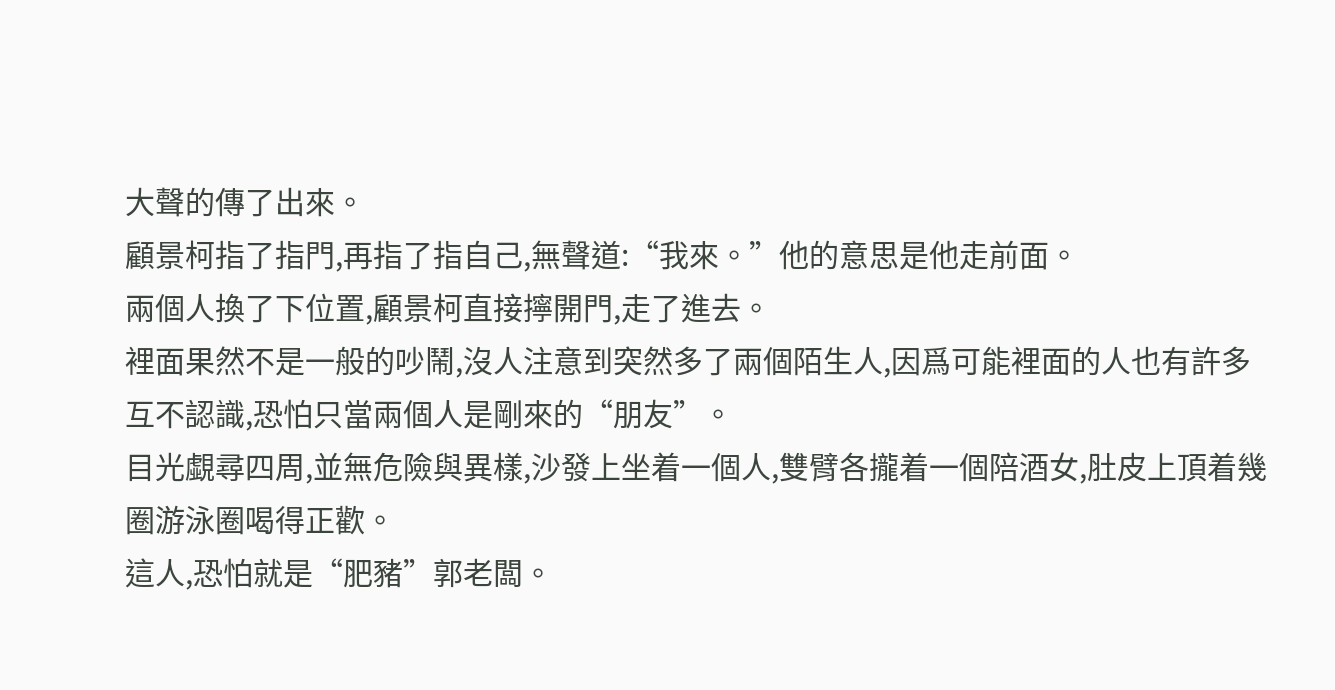大聲的傳了出來。
顧景柯指了指門,再指了指自己,無聲道:“我來。”他的意思是他走前面。
兩個人換了下位置,顧景柯直接擰開門,走了進去。
裡面果然不是一般的吵鬧,沒人注意到突然多了兩個陌生人,因爲可能裡面的人也有許多互不認識,恐怕只當兩個人是剛來的“朋友”。
目光覷尋四周,並無危險與異樣,沙發上坐着一個人,雙臂各攏着一個陪酒女,肚皮上頂着幾圈游泳圈喝得正歡。
這人,恐怕就是“肥豬”郭老闆。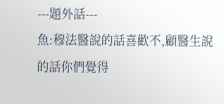---題外話---
魚:穆法醫說的話喜歡不,顧醫生說的話你們覺得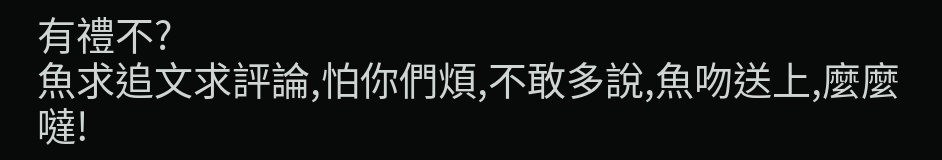有禮不?
魚求追文求評論,怕你們煩,不敢多說,魚吻送上,麼麼噠!